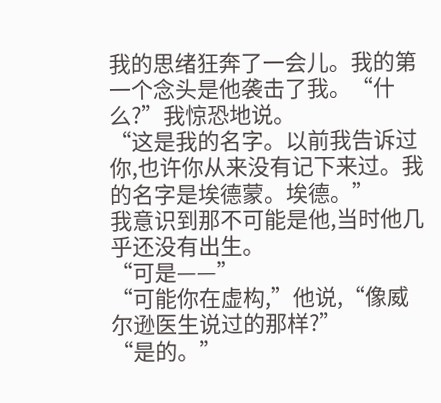我的思绪狂奔了一会儿。我的第一个念头是他袭击了我。“什么?”我惊恐地说。
“这是我的名字。以前我告诉过你,也许你从来没有记下来过。我的名字是埃德蒙。埃德。”
我意识到那不可能是他,当时他几乎还没有出生。
“可是——”
“可能你在虚构,”他说,“像威尔逊医生说过的那样?”
“是的。”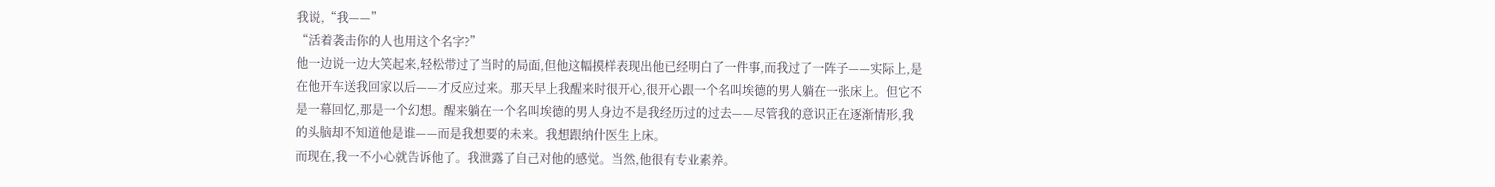我说,“我——”
“活着袭击你的人也用这个名字?”
他一边说一边大笑起来,轻松带过了当时的局面,但他这幅摸样表现出他已经明白了一件事,而我过了一阵子——实际上,是在他开车送我回家以后——才反应过来。那天早上我醒来时很开心,很开心跟一个名叫埃德的男人躺在一张床上。但它不是一幕回忆,那是一个幻想。醒来躺在一个名叫埃德的男人身边不是我经历过的过去——尽管我的意识正在逐渐情形,我的头脑却不知道他是谁——而是我想要的未来。我想跟纳什医生上床。
而现在,我一不小心就告诉他了。我泄露了自己对他的感觉。当然,他很有专业素养。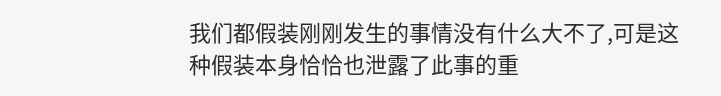我们都假装刚刚发生的事情没有什么大不了,可是这种假装本身恰恰也泄露了此事的重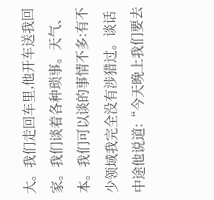大。我们走回车里,他开车送我回家。我们谈着各种琐事。天气、本。我们可以谈的事情不多:有不少领域我完全没有涉猎过。谈话中途他说道:“今天晚上我们要去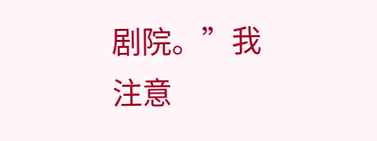剧院。”我注意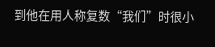到他在用人称复数“我们”时很小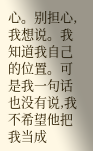心。别担心,我想说。我知道我自己的位置。可是我一句话也没有说,我不希望他把我当成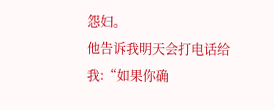怨妇。
他告诉我明天会打电话给我:“如果你确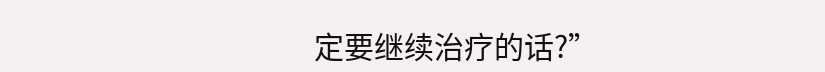定要继续治疗的话?”